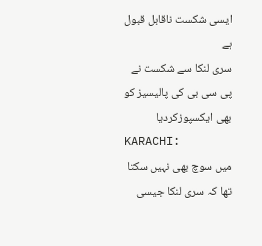ایسی شکست ناقابل قبول ہے
سری لنکا سے شکست نے پی سی بی کی پالیسیز کو بھی ایکسپوزکردیا
KARACHI:
میں سوچ بھی نہیں سکتا تھا کہ سری لنکا جیسی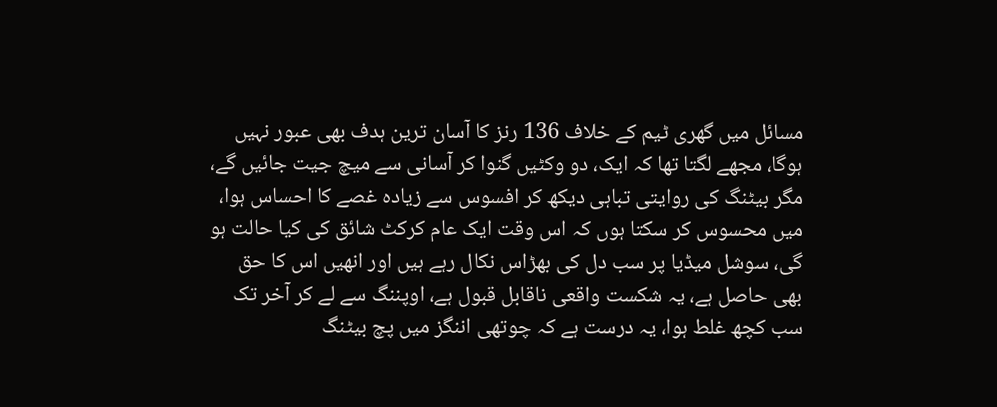مسائل میں گھری ٹیم کے خلاف 136 رنز کا آسان ترین ہدف بھی عبور نہیں ہوگا، مجھے لگتا تھا کہ ایک، دو وکٹیں گنوا کر آسانی سے میچ جیت جائیں گے، مگر بیٹنگ کی روایتی تباہی دیکھ کر افسوس سے زیادہ غصے کا احساس ہوا، میں محسوس کر سکتا ہوں کہ اس وقت ایک عام کرکٹ شائق کی کیا حالت ہو گی، سوشل میڈیا پر سب دل کی بھڑاس نکال رہے ہیں اور انھیں اس کا حق بھی حاصل ہے، یہ شکست واقعی ناقابل قبول ہے، اوپننگ سے لے کر آخر تک سب کچھ غلط ہوا، یہ درست ہے کہ چوتھی اننگز میں پچ بیٹنگ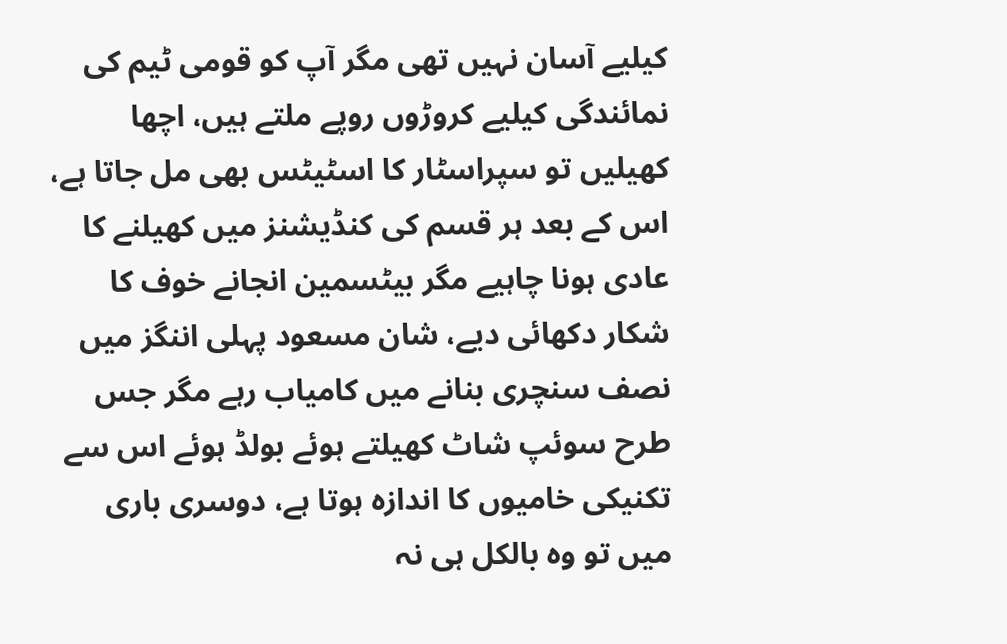کیلیے آسان نہیں تھی مگر آپ کو قومی ٹیم کی نمائندگی کیلیے کروڑوں روپے ملتے ہیں، اچھا کھیلیں تو سپراسٹار کا اسٹیٹس بھی مل جاتا ہے، اس کے بعد ہر قسم کی کنڈیشنز میں کھیلنے کا عادی ہونا چاہیے مگر بیٹسمین انجانے خوف کا شکار دکھائی دیے، شان مسعود پہلی اننگز میں نصف سنچری بنانے میں کامیاب رہے مگر جس طرح سوئپ شاٹ کھیلتے ہوئے بولڈ ہوئے اس سے تکنیکی خامیوں کا اندازہ ہوتا ہے، دوسری باری میں تو وہ بالکل ہی نہ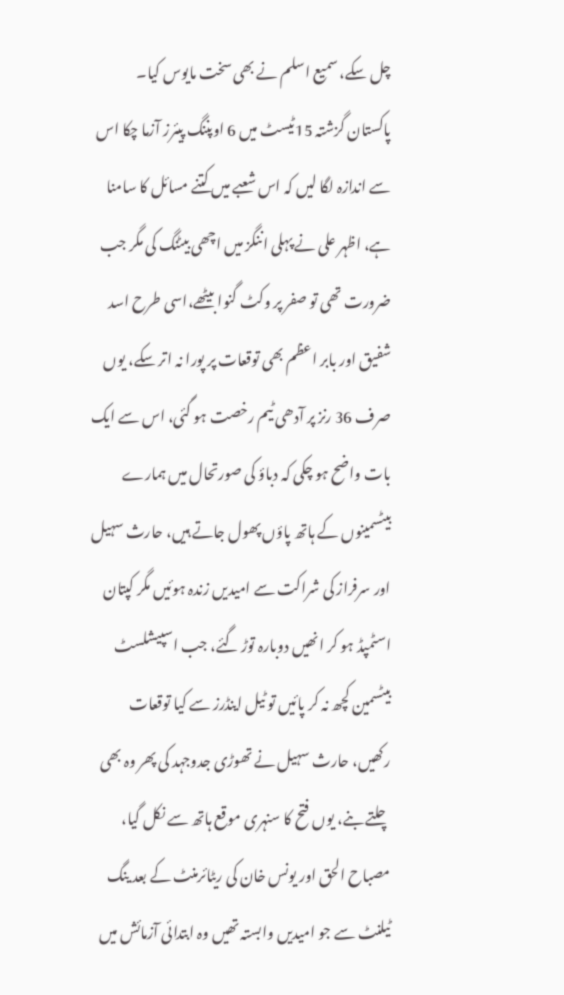چل سکے، سمیع اسلم نے بھی سخت مایوس کیا۔
پاکستان گزشتہ 15ٹیسٹ میں 6 اوپننگ پیئرز آزما چکا اس سے اندازہ لگا لیں کہ اس شعبے میں کتنے مسائل کا سامنا ہے، اظہر علی نے پہلی اننگز میں اچھی بیٹنگ کی مگر جب ضرورت تھی تو صفر پر وکٹ گنوا بیٹھے،اسی طرح اسد شفیق اور بابر اعظم بھی توقعات پر پورا نہ اتر سکے، یوں صرف 36 رنز پر آدھی ٹیم رخصت ہو گئی، اس سے ایک بات واضح ہو چکی کہ دباؤ کی صورتحال میں ہمارے بیٹسمینوں کے ہاتھ پاؤں پھول جاتے ہیں، حارث سہیل اور سرفراز کی شراکت سے امیدیں زندہ ہوئیں مگر کپتان اسٹمپڈ ہو کر انھیں دوبارہ توڑ گئے، جب اسپیشلسٹ بیٹسمین کچھ نہ کر پائیں تو ٹیل اینڈرز سے کیا توقعات رکھیں، حارث سہیل نے تھوڑی جدوجہد کی پھر وہ بھی چلتے بنے، یوں فتح کا سنہری موقع ہاتھ سے نکل گیا، مصباح الحق اور یونس خان کی ریٹائرمنٹ کے بعد ینگ ٹیلنٹ سے جو امیدیں وابستہ تھیں وہ ابتدائی آزمائش میں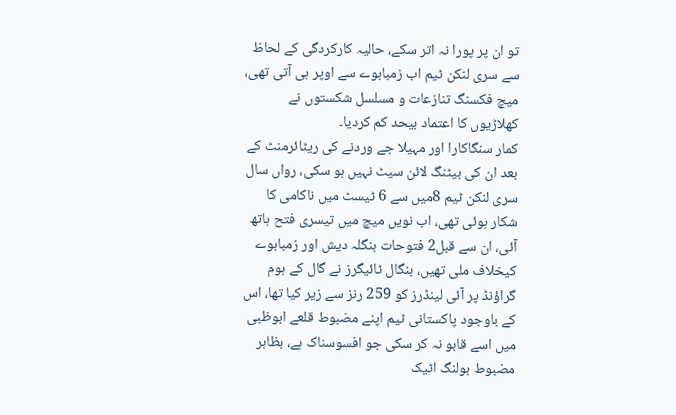تو ان پر پورا نہ اتر سکے، حالیہ کارکردگی کے لحاظ سے سری لنکن ٹیم اب زمبابوے سے اوپر ہی آتی تھی، میچ فکسنگ تنازعات و مسلسل شکستوں نے کھلاڑیوں کا اعتماد بیحد کم کردیا۔
کمار سنگاکارا اور مہیلا جے وردنے کی ریٹائرمنٹ کے بعد ان کی بیٹنگ لائن سیٹ نہیں ہو سکی، رواں سال سری لنکن ٹیم 8میں سے 6 ٹیسٹ میں ناکامی کا شکار ہوئی تھی، اب نویں میچ میں تیسری فتح ہاتھ آئی، ان سے قبل2 فتوحات بنگلہ دیش اور زمبابوے کیخلاف ملی تھیں، بنگال ٹائیگرز نے گال کے ہوم گراؤنڈ پر آئی لینڈرز کو 259 رنز سے زیر کیا تھا، اس کے باوجود پاکستانی ٹیم اپنے مضبوط قلعے ابوظبی میں اسے قابو نہ کر سکی جو افسوسناک ہے، بظاہر مضبوط بولنگ اٹیک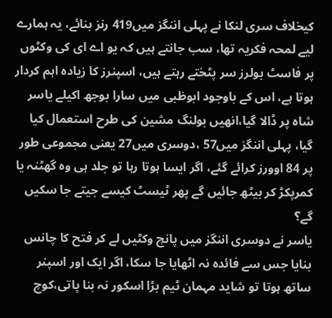کیخلاف سری لنکا نے پہلی اننگز میں419 رنز بنائے، یہ ہمارے لیے لمحہ فکریہ تھا، سب جانتے ہیں کہ یو اے ای کی وکٹوں پر فاسٹ بولرز سر پٹختے رہتے ہیں، اسپنرز کا زیادہ اہم کردار ہوتا ہے، اس کے باوجود ابوظبی میں سارا بوجھ اکیلے یاسر شاہ پر ڈالا گیا،انھیں بولنگ مشین کی طرح استعمال کیا گیا، پہلی اننگز میں57 ،دوسری میں27 یعنی مجموعی طور پر 84 اوورز کرائے گئے، اگر ایسا ہوتا رہا تو جلد ہی وہ گھٹنہ یا کمرپکڑ کر بیٹھ جائیں گے پھر ٹیسٹ کیسے جیتے جا سکیں گے؟
یاسر نے دوسری اننگز میں پانچ وکٹیں لے کر فتح کا چانس بنایا جس سے فائدہ نہ اٹھایا جا سکا، اگر ایک اور اسپنر ساتھ ہوتا تو شاید مہمان ٹیم بڑا اسکور نہ بنا پاتی،کوچ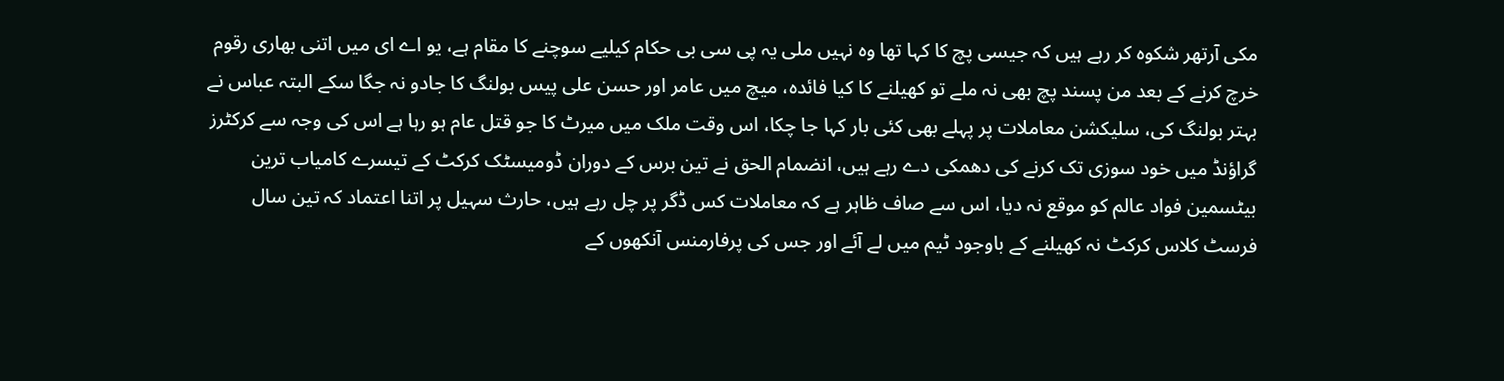مکی آرتھر شکوہ کر رہے ہیں کہ جیسی پچ کا کہا تھا وہ نہیں ملی یہ پی سی بی حکام کیلیے سوچنے کا مقام ہے، یو اے ای میں اتنی بھاری رقوم خرچ کرنے کے بعد من پسند پچ بھی نہ ملے تو کھیلنے کا کیا فائدہ، میچ میں عامر اور حسن علی پیس بولنگ کا جادو نہ جگا سکے البتہ عباس نے بہتر بولنگ کی، سلیکشن معاملات پر پہلے بھی کئی بار کہا جا چکا، اس وقت ملک میں میرٹ کا جو قتل عام ہو رہا ہے اس کی وجہ سے کرکٹرز گراؤنڈ میں خود سوزی تک کرنے کی دھمکی دے رہے ہیں، انضمام الحق نے تین برس کے دوران ڈومیسٹک کرکٹ کے تیسرے کامیاب ترین بیٹسمین فواد عالم کو موقع نہ دیا، اس سے صاف ظاہر ہے کہ معاملات کس ڈگر پر چل رہے ہیں، حارث سہیل پر اتنا اعتماد کہ تین سال فرسٹ کلاس کرکٹ نہ کھیلنے کے باوجود ٹیم میں لے آئے اور جس کی پرفارمنس آنکھوں کے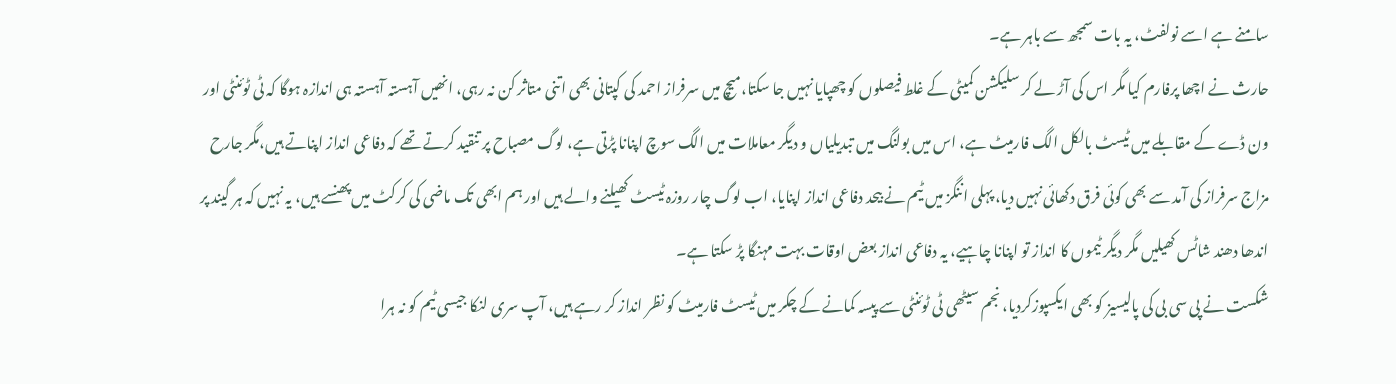سامنے ہے اسے نولفٹ، یہ بات سمجھ سے باہر ہے۔
حارث نے اچھا پرفارم کیا مگر اس کی آڑ لے کر سلیکشن کمیٹی کے غلط فیصلوں کو چھپایا نہیں جا سکتا،میچ میں سرفراز احمد کی کپتانی بھی اتنی متاثر کن نہ رہی، انھیں آہستہ آہستہ ہی اندازہ ہوگا کہ ٹی ٹوئنٹی اور ون ڈے کے مقابلے میں ٹیسٹ بالکل الگ فارمیٹ ہے، اس میں بولنگ میں تبدیلیاں و دیگر معاملات میں الگ سوچ اپنانا پڑتی ہے، لوگ مصباح پر تنقید کرتے تھے کہ دفاعی انداز اپناتے ہیں،مگر جارح مزاج سرفراز کی آمد سے بھی کوئی فرق دکھائی نہیں دیا، پہلی اننگز میں ٹیم نے بیحد دفاعی انداز اپنایا، اب لوگ چار روزہ ٹیسٹ کھیلنے والے ہیں اور ہم ابھی تک ماضی کی کرکٹ میں پھنسے ہیں، یہ نہیں کہ ہر گیند پر اندھا دھند شاٹس کھیلیں مگر دیگر ٹیموں کا انداز تو اپنانا چاہیے، یہ دفاعی انداز بعض اوقات بہت مہنگا پڑ سکتا ہے۔
شکست نے پی سی بی کی پالیسیز کو بھی ایکسپوزکردیا، نجم سیٹھی ٹی ٹوئنٹی سے پیسہ کمانے کے چکر میں ٹیسٹ فارمیٹ کو نظر انداز کر رہے ہیں، آپ سری لنکا جیسی ٹیم کو نہ ہرا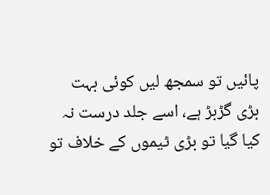پائیں تو سمجھ لیں کوئی بہت بڑی گڑبڑ ہے، اسے جلد درست نہ کیا گیا تو بڑی ٹیموں کے خلاف تو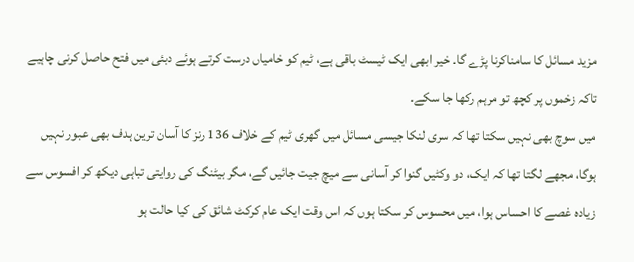مزید مسائل کا سامناکرنا پڑے گا۔ خیر ابھی ایک ٹیسٹ باقی ہے، ٹیم کو خامیاں درست کرتے ہوئے دبئی میں فتح حاصل کرنی چاہیے تاکہ زخموں پر کچھ تو مرہم رکھا جا سکے۔
میں سوچ بھی نہیں سکتا تھا کہ سری لنکا جیسی مسائل میں گھری ٹیم کے خلاف 136 رنز کا آسان ترین ہدف بھی عبور نہیں ہوگا، مجھے لگتا تھا کہ ایک، دو وکٹیں گنوا کر آسانی سے میچ جیت جائیں گے، مگر بیٹنگ کی روایتی تباہی دیکھ کر افسوس سے زیادہ غصے کا احساس ہوا، میں محسوس کر سکتا ہوں کہ اس وقت ایک عام کرکٹ شائق کی کیا حالت ہو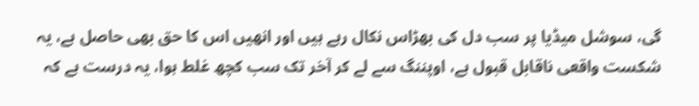گی، سوشل میڈیا پر سب دل کی بھڑاس نکال رہے ہیں اور انھیں اس کا حق بھی حاصل ہے، یہ شکست واقعی ناقابل قبول ہے، اوپننگ سے لے کر آخر تک سب کچھ غلط ہوا، یہ درست ہے کہ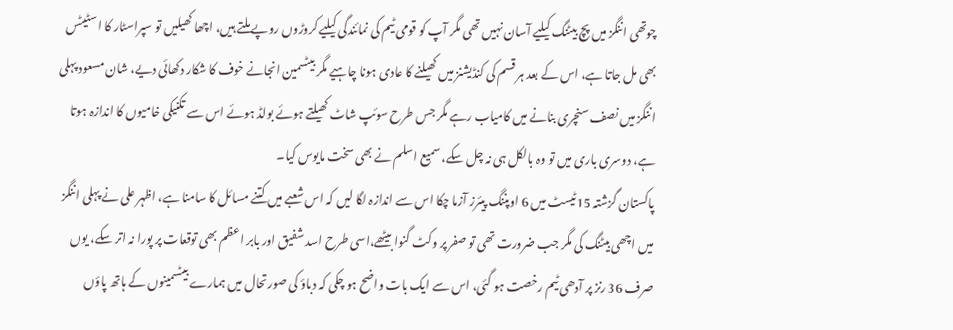چوتھی اننگز میں پچ بیٹنگ کیلیے آسان نہیں تھی مگر آپ کو قومی ٹیم کی نمائندگی کیلیے کروڑوں روپے ملتے ہیں، اچھا کھیلیں تو سپراسٹار کا اسٹیٹس بھی مل جاتا ہے، اس کے بعد ہر قسم کی کنڈیشنز میں کھیلنے کا عادی ہونا چاہیے مگر بیٹسمین انجانے خوف کا شکار دکھائی دیے، شان مسعود پہلی اننگز میں نصف سنچری بنانے میں کامیاب رہے مگر جس طرح سوئپ شاٹ کھیلتے ہوئے بولڈ ہوئے اس سے تکنیکی خامیوں کا اندازہ ہوتا ہے، دوسری باری میں تو وہ بالکل ہی نہ چل سکے، سمیع اسلم نے بھی سخت مایوس کیا۔
پاکستان گزشتہ 15ٹیسٹ میں 6 اوپننگ پیئرز آزما چکا اس سے اندازہ لگا لیں کہ اس شعبے میں کتنے مسائل کا سامنا ہے، اظہر علی نے پہلی اننگز میں اچھی بیٹنگ کی مگر جب ضرورت تھی تو صفر پر وکٹ گنوا بیٹھے،اسی طرح اسد شفیق اور بابر اعظم بھی توقعات پر پورا نہ اتر سکے، یوں صرف 36 رنز پر آدھی ٹیم رخصت ہو گئی، اس سے ایک بات واضح ہو چکی کہ دباؤ کی صورتحال میں ہمارے بیٹسمینوں کے ہاتھ پاؤں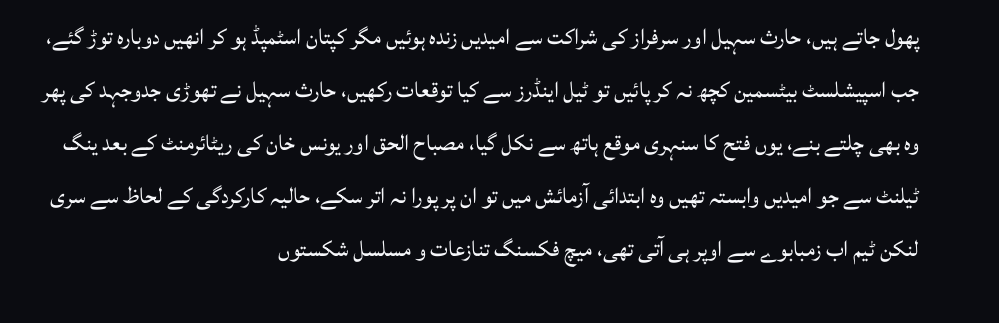پھول جاتے ہیں، حارث سہیل اور سرفراز کی شراکت سے امیدیں زندہ ہوئیں مگر کپتان اسٹمپڈ ہو کر انھیں دوبارہ توڑ گئے، جب اسپیشلسٹ بیٹسمین کچھ نہ کر پائیں تو ٹیل اینڈرز سے کیا توقعات رکھیں، حارث سہیل نے تھوڑی جدوجہد کی پھر وہ بھی چلتے بنے، یوں فتح کا سنہری موقع ہاتھ سے نکل گیا، مصباح الحق اور یونس خان کی ریٹائرمنٹ کے بعد ینگ ٹیلنٹ سے جو امیدیں وابستہ تھیں وہ ابتدائی آزمائش میں تو ان پر پورا نہ اتر سکے، حالیہ کارکردگی کے لحاظ سے سری لنکن ٹیم اب زمبابوے سے اوپر ہی آتی تھی، میچ فکسنگ تنازعات و مسلسل شکستوں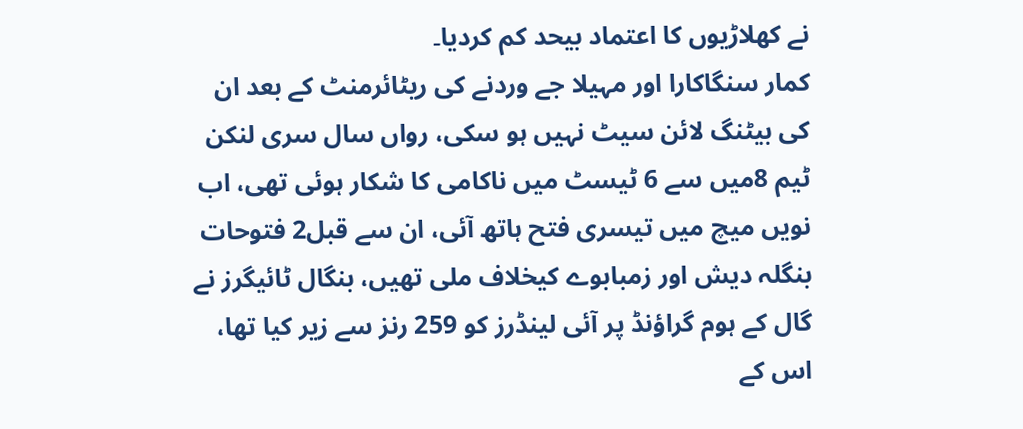نے کھلاڑیوں کا اعتماد بیحد کم کردیا۔
کمار سنگاکارا اور مہیلا جے وردنے کی ریٹائرمنٹ کے بعد ان کی بیٹنگ لائن سیٹ نہیں ہو سکی، رواں سال سری لنکن ٹیم 8میں سے 6 ٹیسٹ میں ناکامی کا شکار ہوئی تھی، اب نویں میچ میں تیسری فتح ہاتھ آئی، ان سے قبل2 فتوحات بنگلہ دیش اور زمبابوے کیخلاف ملی تھیں، بنگال ٹائیگرز نے گال کے ہوم گراؤنڈ پر آئی لینڈرز کو 259 رنز سے زیر کیا تھا، اس کے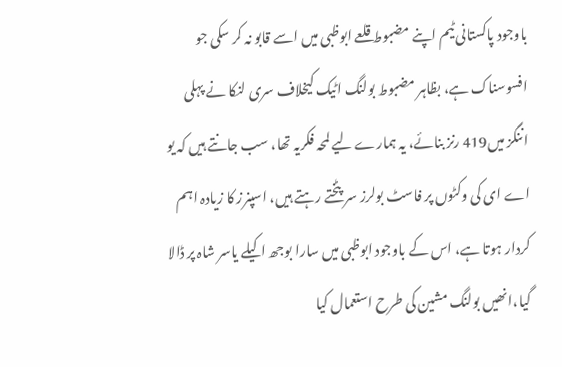باوجود پاکستانی ٹیم اپنے مضبوط قلعے ابوظبی میں اسے قابو نہ کر سکی جو افسوسناک ہے، بظاہر مضبوط بولنگ اٹیک کیخلاف سری لنکا نے پہلی اننگز میں419 رنز بنائے، یہ ہمارے لیے لمحہ فکریہ تھا، سب جانتے ہیں کہ یو اے ای کی وکٹوں پر فاسٹ بولرز سر پٹختے رہتے ہیں، اسپنرز کا زیادہ اہم کردار ہوتا ہے، اس کے باوجود ابوظبی میں سارا بوجھ اکیلے یاسر شاہ پر ڈالا گیا،انھیں بولنگ مشین کی طرح استعمال کیا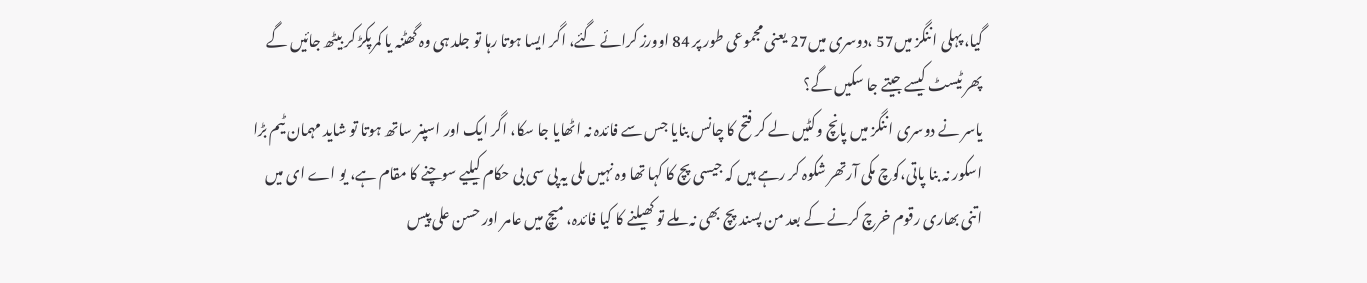گیا، پہلی اننگز میں57 ،دوسری میں27 یعنی مجموعی طور پر 84 اوورز کرائے گئے، اگر ایسا ہوتا رہا تو جلد ہی وہ گھٹنہ یا کمرپکڑ کر بیٹھ جائیں گے پھر ٹیسٹ کیسے جیتے جا سکیں گے؟
یاسر نے دوسری اننگز میں پانچ وکٹیں لے کر فتح کا چانس بنایا جس سے فائدہ نہ اٹھایا جا سکا، اگر ایک اور اسپنر ساتھ ہوتا تو شاید مہمان ٹیم بڑا اسکور نہ بنا پاتی،کوچ مکی آرتھر شکوہ کر رہے ہیں کہ جیسی پچ کا کہا تھا وہ نہیں ملی یہ پی سی بی حکام کیلیے سوچنے کا مقام ہے، یو اے ای میں اتنی بھاری رقوم خرچ کرنے کے بعد من پسند پچ بھی نہ ملے تو کھیلنے کا کیا فائدہ، میچ میں عامر اور حسن علی پیس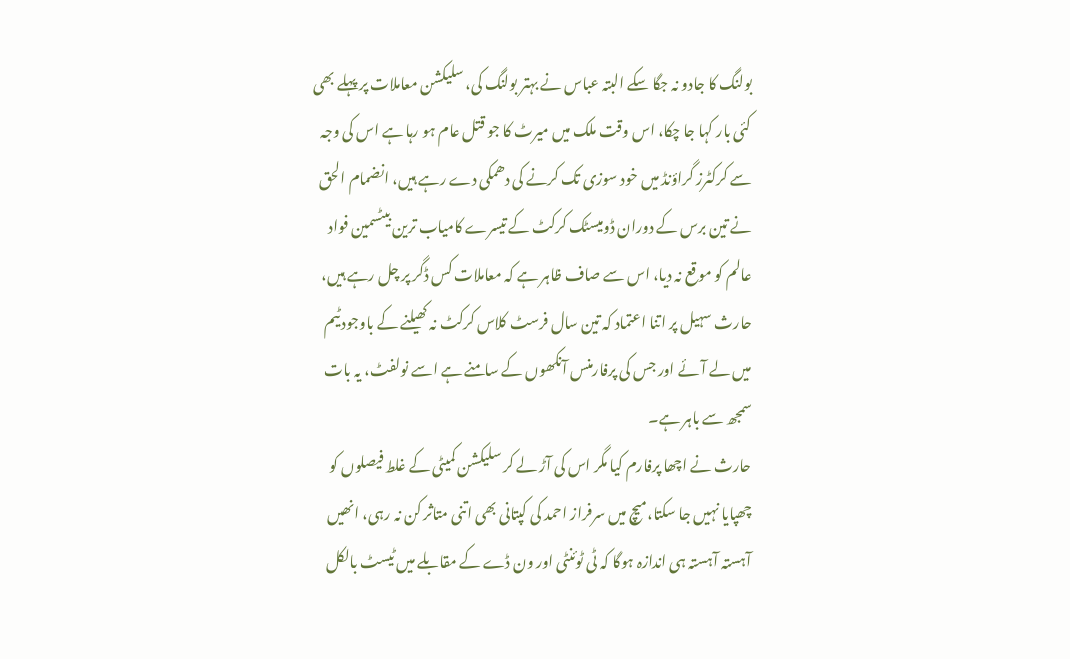بولنگ کا جادو نہ جگا سکے البتہ عباس نے بہتر بولنگ کی، سلیکشن معاملات پر پہلے بھی کئی بار کہا جا چکا، اس وقت ملک میں میرٹ کا جو قتل عام ہو رہا ہے اس کی وجہ سے کرکٹرز گراؤنڈ میں خود سوزی تک کرنے کی دھمکی دے رہے ہیں، انضمام الحق نے تین برس کے دوران ڈومیسٹک کرکٹ کے تیسرے کامیاب ترین بیٹسمین فواد عالم کو موقع نہ دیا، اس سے صاف ظاہر ہے کہ معاملات کس ڈگر پر چل رہے ہیں، حارث سہیل پر اتنا اعتماد کہ تین سال فرسٹ کلاس کرکٹ نہ کھیلنے کے باوجود ٹیم میں لے آئے اور جس کی پرفارمنس آنکھوں کے سامنے ہے اسے نولفٹ، یہ بات سمجھ سے باہر ہے۔
حارث نے اچھا پرفارم کیا مگر اس کی آڑ لے کر سلیکشن کمیٹی کے غلط فیصلوں کو چھپایا نہیں جا سکتا،میچ میں سرفراز احمد کی کپتانی بھی اتنی متاثر کن نہ رہی، انھیں آہستہ آہستہ ہی اندازہ ہوگا کہ ٹی ٹوئنٹی اور ون ڈے کے مقابلے میں ٹیسٹ بالکل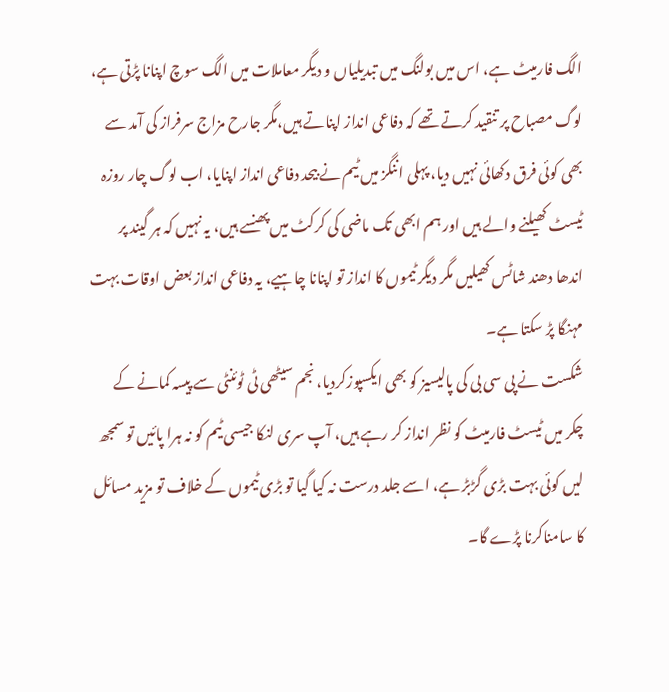الگ فارمیٹ ہے، اس میں بولنگ میں تبدیلیاں و دیگر معاملات میں الگ سوچ اپنانا پڑتی ہے، لوگ مصباح پر تنقید کرتے تھے کہ دفاعی انداز اپناتے ہیں،مگر جارح مزاج سرفراز کی آمد سے بھی کوئی فرق دکھائی نہیں دیا، پہلی اننگز میں ٹیم نے بیحد دفاعی انداز اپنایا، اب لوگ چار روزہ ٹیسٹ کھیلنے والے ہیں اور ہم ابھی تک ماضی کی کرکٹ میں پھنسے ہیں، یہ نہیں کہ ہر گیند پر اندھا دھند شاٹس کھیلیں مگر دیگر ٹیموں کا انداز تو اپنانا چاہیے، یہ دفاعی انداز بعض اوقات بہت مہنگا پڑ سکتا ہے۔
شکست نے پی سی بی کی پالیسیز کو بھی ایکسپوزکردیا، نجم سیٹھی ٹی ٹوئنٹی سے پیسہ کمانے کے چکر میں ٹیسٹ فارمیٹ کو نظر انداز کر رہے ہیں، آپ سری لنکا جیسی ٹیم کو نہ ہرا پائیں تو سمجھ لیں کوئی بہت بڑی گڑبڑ ہے، اسے جلد درست نہ کیا گیا تو بڑی ٹیموں کے خلاف تو مزید مسائل کا سامناکرنا پڑے گا۔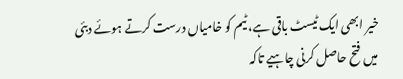خیر ابھی ایک ٹیسٹ باقی ہے، ٹیم کو خامیاں درست کرتے ہوئے دبئی میں فتح حاصل کرنی چاہیے تاکہ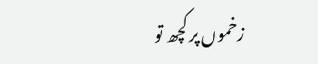زخموں پر کچھ تو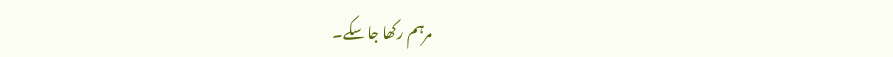مرہم رکھا جا سکے۔